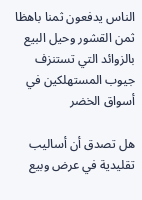الناس يدفعون ثمنا باهظا ثمن القشور وحيل البيع بالزوائد التي تستنزف جيوب المستهلكين في أسواق الخضر

هل تصدق أن أساليب تقليدية في عرض وبيع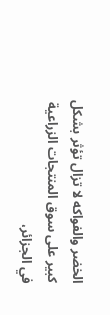الخضر والفواكه لا تزال تؤثر بشكل كبير على سوق المنتجات الزراعية في الجزائر،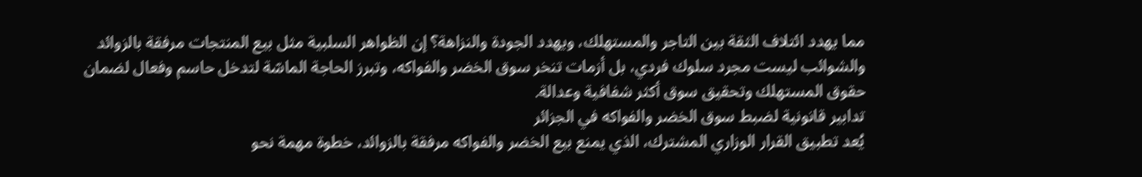مما يهدد ائتلاف الثقة بين التاجر والمستهلك، ويهدد الجودة والنزاهة؟ إن الظواهر السلبية مثل بيع المنتجات مرفقة بالزوائد والشوائب ليست مجرد سلوك فردي، بل أزمات تنخر سوق الخضر والفواكه، وتبرز الحاجة الماسّة لتدخل حاسم وفعال لضمان حقوق المستهلك وتحقيق سوق أكثر شفافية وعدالة.
تدابير قانونية لضبط سوق الخضر والفواكه في الجزائر
يُعد تطبيق القرار الوزاري المشترك، الذي يمنع بيع الخضر والفواكه مرفقة بالزوائد، خطوة مهمة نحو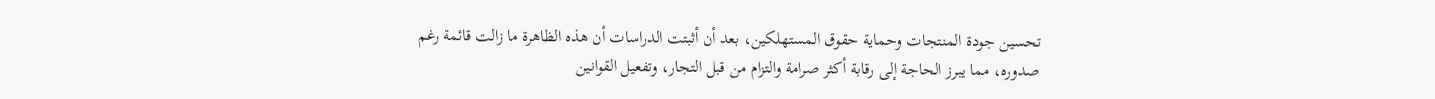تحسين جودة المنتجات وحماية حقوق المستهلكين، بعد أن أثبتت الدراسات أن هذه الظاهرة ما زالت قائمة رغم صدوره، مما يبرز الحاجة إلى رقابة أكثر صرامة والتزام من قبل التجار، وتفعيل القوانين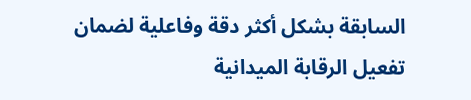السابقة بشكل أكثر دقة وفاعلية لضمان تفعيل الرقابة الميدانية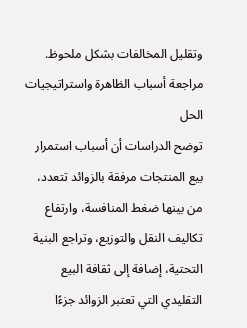وتقليل المخالفات بشكل ملحوظ.
مراجعة أسباب الظاهرة واستراتيجيات الحل
توضح الدراسات أن أسباب استمرار بيع المنتجات مرفقة بالزوائد تتعدد، من بينها ضغط المنافسة، وارتفاع تكاليف النقل والتوزيع، وتراجع البنية التحتية، إضافة إلى ثقافة البيع التقليدي التي تعتبر الزوائد جزءًا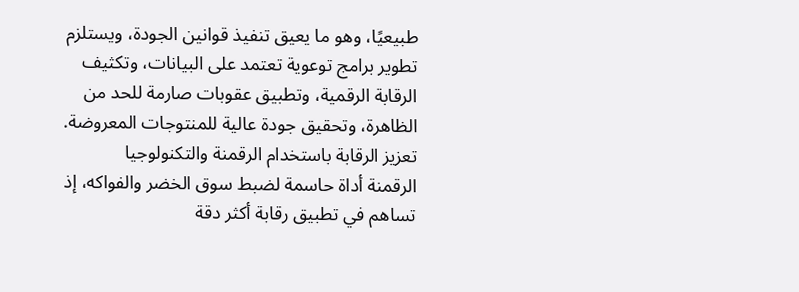طبيعيًا، وهو ما يعيق تنفيذ قوانين الجودة، ويستلزم تطوير برامج توعوية تعتمد على البيانات، وتكثيف الرقابة الرقمية، وتطبيق عقوبات صارمة للحد من الظاهرة، وتحقيق جودة عالية للمنتوجات المعروضة.
تعزيز الرقابة باستخدام الرقمنة والتكنولوجيا
الرقمنة أداة حاسمة لضبط سوق الخضر والفواكه، إذ تساهم في تطبيق رقابة أكثر دقة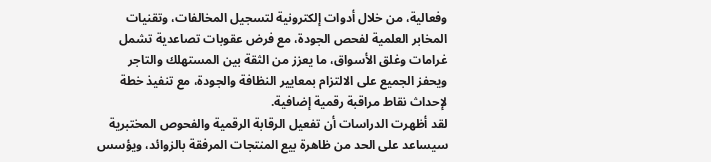وفعالية، من خلال أدوات إلكترونية لتسجيل المخالفات، وتقنيات المخابر العلمية لفحص الجودة، مع فرض عقوبات تصاعدية تشمل غرامات وغلق الأسواق، ما يعزز من الثقة بين المستهلك والتاجر ويحفز الجميع على الالتزام بمعايير النظافة والجودة، مع تنفيذ خطة لإحداث نقاط مراقبة رقمية إضافية.
لقد أظهرت الدراسات أن تفعيل الرقابة الرقمية والفحوص المختبرية سيساعد على الحد من ظاهرة بيع المنتجات المرفقة بالزوائد، ويؤسس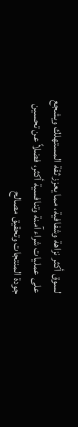لسوق أكثر نزاهة وشفافية، مما يعزز ثقة المستهلك ويشجع على عمليات شراء آمنة وتنافسية أكثر، فضلاً عن تحسين جودة المنتجات وتحقيق مصالح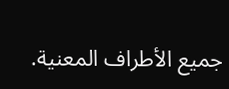جميع الأطراف المعنية.